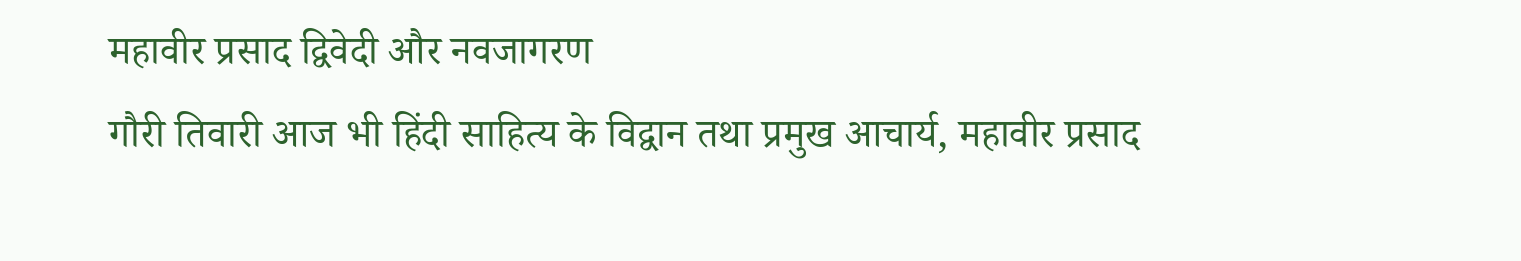महावीर प्रसाद द्विवेदी और नवजागरण
गौरी तिवारी आज भी हिंदी साहित्य के विद्वान तथा प्रमुख आचार्य, महावीर प्रसाद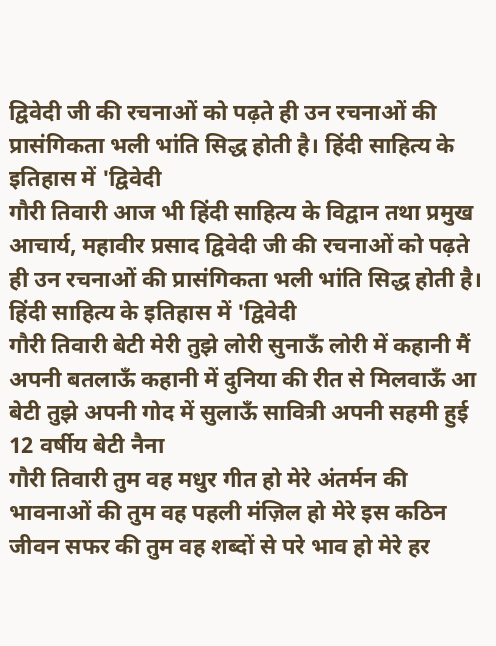द्विवेदी जी की रचनाओं को पढ़ते ही उन रचनाओं की प्रासंगिकता भली भांति सिद्ध होती है। हिंदी साहित्य के इतिहास में 'द्विवेदी
गौरी तिवारी आज भी हिंदी साहित्य के विद्वान तथा प्रमुख आचार्य, महावीर प्रसाद द्विवेदी जी की रचनाओं को पढ़ते ही उन रचनाओं की प्रासंगिकता भली भांति सिद्ध होती है। हिंदी साहित्य के इतिहास में 'द्विवेदी
गौरी तिवारी बेटी मेरी तुझे लोरी सुनाऊँ लोरी में कहानी मैं अपनी बतलाऊँ कहानी में दुनिया की रीत से मिलवाऊँ आ बेटी तुझे अपनी गोद में सुलाऊँ सावित्री अपनी सहमी हुई 12 वर्षीय बेटी नैना
गौरी तिवारी तुम वह मधुर गीत हो मेरे अंतर्मन की भावनाओं की तुम वह पहली मंज़िल हो मेरे इस कठिन जीवन सफर की तुम वह शब्दों से परे भाव हो मेरे हर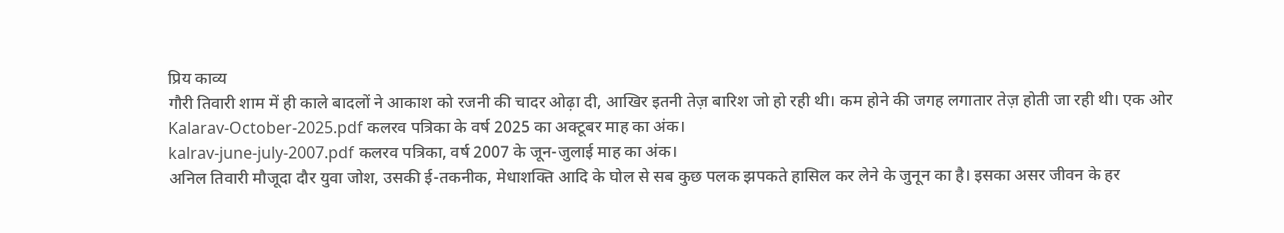प्रिय काव्य
गौरी तिवारी शाम में ही काले बादलों ने आकाश को रजनी की चादर ओढ़ा दी, आखिर इतनी तेज़ बारिश जो हो रही थी। कम होने की जगह लगातार तेज़ होती जा रही थी। एक ओर
Kalarav-October-2025.pdf कलरव पत्रिका के वर्ष 2025 का अक्टूबर माह का अंक।
kalrav-june-july-2007.pdf कलरव पत्रिका, वर्ष 2007 के जून-जुलाई माह का अंक।
अनिल तिवारी मौजूदा दौर युवा जोश, उसकी ई-तकनीक, मेधाशक्ति आदि के घोल से सब कुछ पलक झपकते हासिल कर लेने के जुनून का है। इसका असर जीवन के हर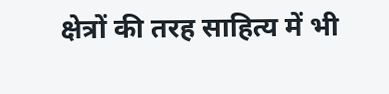क्षेत्रों की तरह साहित्य में भी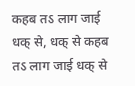कहब तऽ लाग जाई धक् से, धक् से कहब तऽ लाग जाई धक् से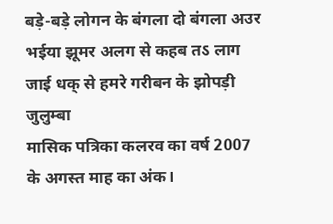बड़े-बड़े लोगन के बंगला दो बंगला अउर भईया झूमर अलग से कहब तऽ लाग जाई धक् से हमरे गरीबन के झोपड़ी जुलुम्बा
मासिक पत्रिका कलरव का वर्ष 2007 के अगस्त माह का अंक।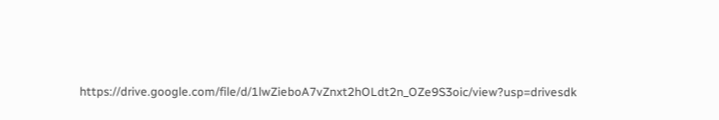https://drive.google.com/file/d/1lwZieboA7vZnxt2hOLdt2n_OZe9S3oic/view?usp=drivesdk